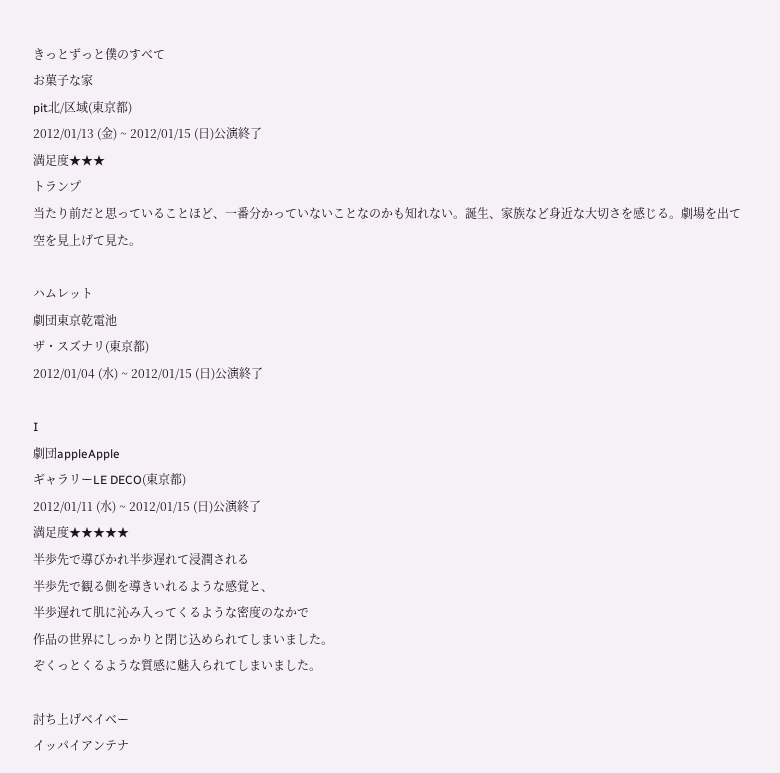きっとずっと僕のすべて
お菓子な家
pit北/区域(東京都)
2012/01/13 (金) ~ 2012/01/15 (日)公演終了
満足度★★★
トランプ
当たり前だと思っていることほど、一番分かっていないことなのかも知れない。誕生、家族など身近な大切さを感じる。劇場を出て空を見上げて見た。

ハムレット
劇団東京乾電池
ザ・スズナリ(東京都)
2012/01/04 (水) ~ 2012/01/15 (日)公演終了

I
劇団appleApple
ギャラリーLE DECO(東京都)
2012/01/11 (水) ~ 2012/01/15 (日)公演終了
満足度★★★★★
半歩先で導びかれ半歩遅れて浸潤される
半歩先で観る側を導きいれるような感覚と、
半歩遅れて肌に沁み入ってくるような密度のなかで
作品の世界にしっかりと閉じ込められてしまいました。
ぞくっとくるような質感に魅入られてしまいました。

討ち上げベイベー
イッパイアンテナ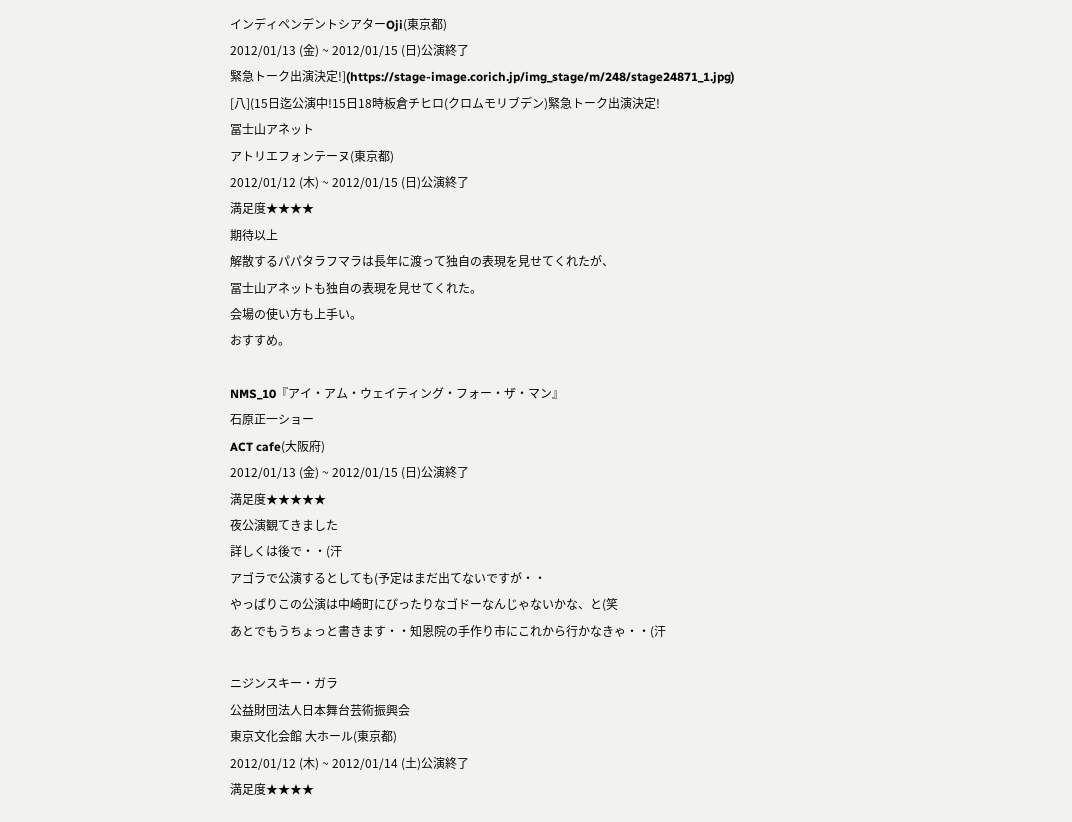インディペンデントシアターOji(東京都)
2012/01/13 (金) ~ 2012/01/15 (日)公演終了
緊急トーク出演決定!](https://stage-image.corich.jp/img_stage/m/248/stage24871_1.jpg)
[八](15日迄公演中!15日18時板倉チヒロ(クロムモリブデン)緊急トーク出演決定!
冨士山アネット
アトリエフォンテーヌ(東京都)
2012/01/12 (木) ~ 2012/01/15 (日)公演終了
満足度★★★★
期待以上
解散するパパタラフマラは長年に渡って独自の表現を見せてくれたが、
冨士山アネットも独自の表現を見せてくれた。
会場の使い方も上手い。
おすすめ。

NMS_10『アイ・アム・ウェイティング・フォー・ザ・マン』
石原正一ショー
ACT cafe(大阪府)
2012/01/13 (金) ~ 2012/01/15 (日)公演終了
満足度★★★★★
夜公演観てきました
詳しくは後で・・(汗
アゴラで公演するとしても(予定はまだ出てないですが・・
やっぱりこの公演は中崎町にぴったりなゴドーなんじゃないかな、と(笑
あとでもうちょっと書きます・・知恩院の手作り市にこれから行かなきゃ・・(汗

ニジンスキー・ガラ
公益財団法人日本舞台芸術振興会
東京文化会館 大ホール(東京都)
2012/01/12 (木) ~ 2012/01/14 (土)公演終了
満足度★★★★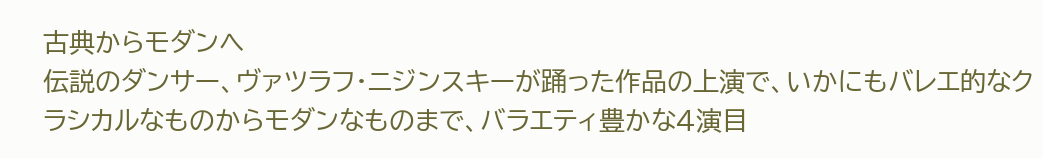古典からモダンへ
伝説のダンサー、ヴァツラフ・ニジンスキーが踊った作品の上演で、いかにもバレエ的なクラシカルなものからモダンなものまで、バラエティ豊かな4演目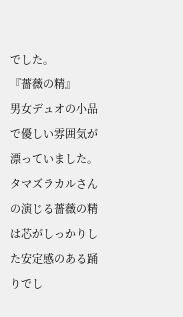でした。
『薔薇の精』
男女デュオの小品で優しい雰囲気が漂っていました。
タマズラカルさんの演じる薔薇の精は芯がしっかりした安定感のある踊りでし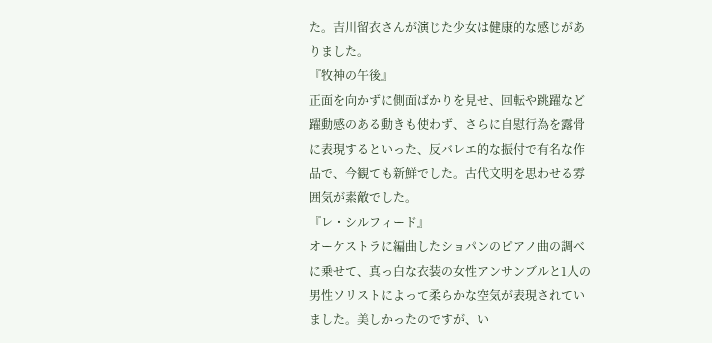た。吉川留衣さんが演じた少女は健康的な感じがありました。
『牧神の午後』
正面を向かずに側面ばかりを見せ、回転や跳躍など躍動感のある動きも使わず、さらに自慰行為を露骨に表現するといった、反バレエ的な振付で有名な作品で、今観ても新鮮でした。古代文明を思わせる雰囲気が素敵でした。
『レ・シルフィード』
オーケストラに編曲したショパンのピアノ曲の調べに乗せて、真っ白な衣装の女性アンサンブルと1人の男性ソリストによって柔らかな空気が表現されていました。美しかったのですが、い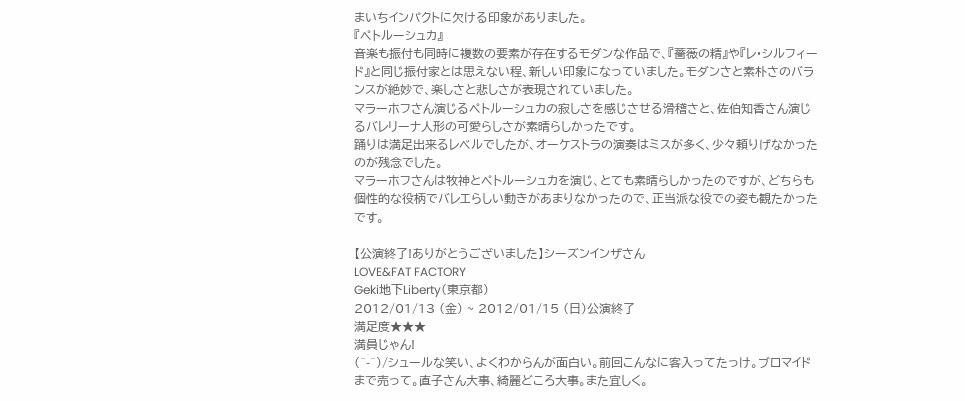まいちインパクトに欠ける印象がありました。
『ペトルーシュカ』
音楽も振付も同時に複数の要素が存在するモダンな作品で、『薔薇の精』や『レ・シルフィード』と同じ振付家とは思えない程、新しい印象になっていました。モダンさと素朴さのバランスが絶妙で、楽しさと悲しさが表現されていました。
マラーホフさん演じるペトルーシュカの寂しさを感じさせる滑稽さと、佐伯知香さん演じるバレリーナ人形の可愛らしさが素晴らしかったです。
踊りは満足出来るレベルでしたが、オーケストラの演奏はミスが多く、少々頼りげなかったのが残念でした。
マラーホフさんは牧神とペトルーシュカを演じ、とても素晴らしかったのですが、どちらも個性的な役柄でバレエらしい動きがあまりなかったので、正当派な役での姿も観たかったです。

【公演終了!ありがとうございました】シーズンインザさん
LOVE&FAT FACTORY
Geki地下Liberty(東京都)
2012/01/13 (金) ~ 2012/01/15 (日)公演終了
満足度★★★
満員じゃん!
(^-^)/シュールな笑い、よくわからんが面白い。前回こんなに客入ってたっけ。ブロマイドまで売って。直子さん大事、綺麗どころ大事。また宜しく。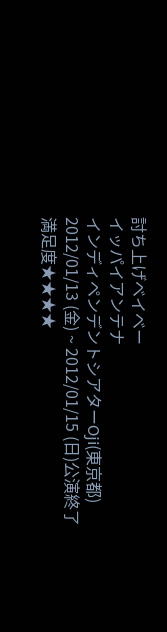討ち上げベイベー
イッパイアンテナ
インディペンデントシアターOji(東京都)
2012/01/13 (金) ~ 2012/01/15 (日)公演終了
満足度★★★★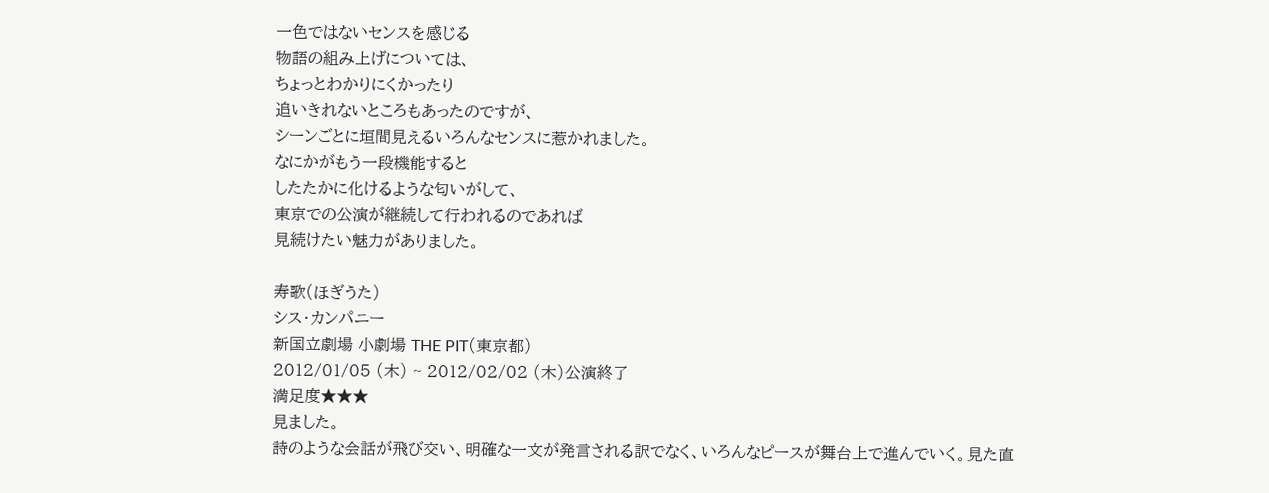一色ではないセンスを感じる
物語の組み上げについては、
ちょっとわかりにくかったり
追いきれないところもあったのですが、
シーンごとに垣間見えるいろんなセンスに惹かれました。
なにかがもう一段機能すると
したたかに化けるような匂いがして、
東京での公演が継続して行われるのであれば
見続けたい魅力がありました。

寿歌(ほぎうた)
シス・カンパニー
新国立劇場 小劇場 THE PIT(東京都)
2012/01/05 (木) ~ 2012/02/02 (木)公演終了
満足度★★★
見ました。
詩のような会話が飛び交い、明確な一文が発言される訳でなく、いろんなピースが舞台上で進んでいく。見た直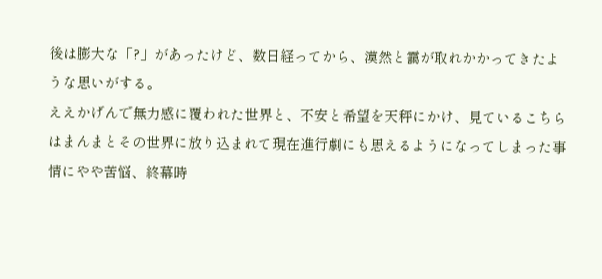後は膨大な「?」があったけど、数日経ってから、漠然と靄が取れかかってきたような思いがする。
ええかげんで無力感に覆われた世界と、不安と希望を天秤にかけ、見ているこちらはまんまとその世界に放り込まれて現在進行劇にも思えるようになってしまった事情にやや苦悩、終幕時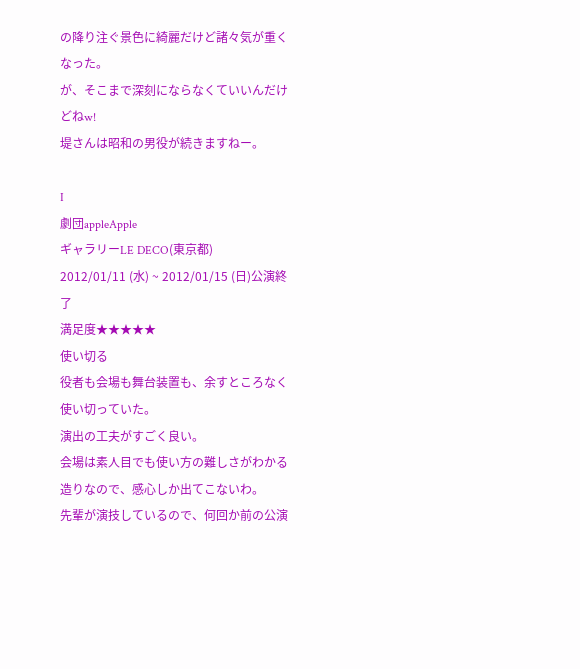の降り注ぐ景色に綺麗だけど諸々気が重くなった。
が、そこまで深刻にならなくていいんだけどねw!
堤さんは昭和の男役が続きますねー。

I
劇団appleApple
ギャラリーLE DECO(東京都)
2012/01/11 (水) ~ 2012/01/15 (日)公演終了
満足度★★★★★
使い切る
役者も会場も舞台装置も、余すところなく使い切っていた。
演出の工夫がすごく良い。
会場は素人目でも使い方の難しさがわかる造りなので、感心しか出てこないわ。
先輩が演技しているので、何回か前の公演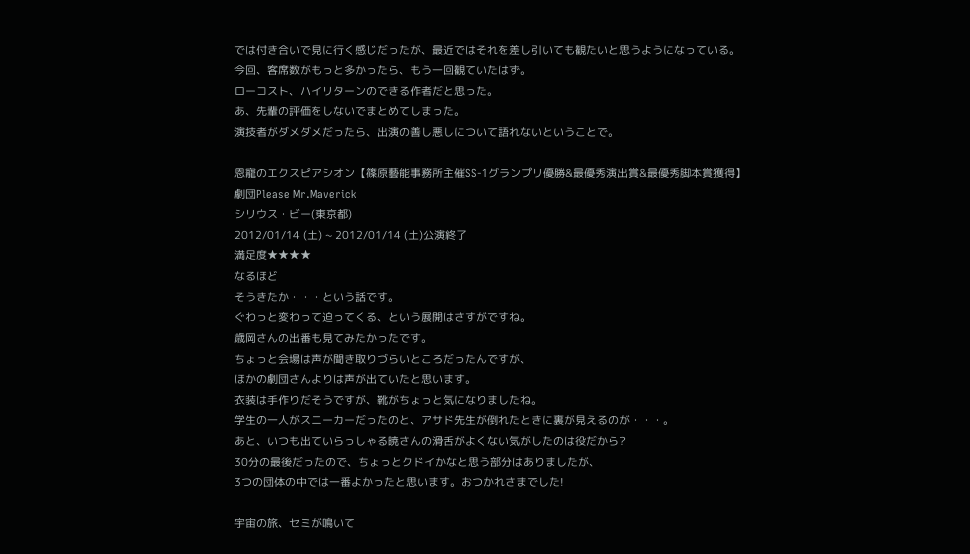では付き合いで見に行く感じだったが、最近ではそれを差し引いても観たいと思うようになっている。
今回、客席数がもっと多かったら、もう一回観ていたはず。
ローコスト、ハイリターンのできる作者だと思った。
あ、先輩の評価をしないでまとめてしまった。
演技者がダメダメだったら、出演の善し悪しについて語れないということで。

恩寵のエクスピアシオン【篠原藝能事務所主催SS-1グランプリ優勝&最優秀演出賞&最優秀脚本賞獲得】
劇団Please Mr.Maverick
シリウス・ビー(東京都)
2012/01/14 (土) ~ 2012/01/14 (土)公演終了
満足度★★★★
なるほど
そうきたか・・・という話です。
ぐわっと変わって迫ってくる、という展開はさすがですね。
歳岡さんの出番も見てみたかったです。
ちょっと会場は声が聞き取りづらいところだったんですが、
ほかの劇団さんよりは声が出ていたと思います。
衣装は手作りだそうですが、靴がちょっと気になりましたね。
学生の一人がスニーカーだったのと、アサド先生が倒れたときに裏が見えるのが・・・。
あと、いつも出ていらっしゃる暁さんの滑舌がよくない気がしたのは役だから?
30分の最後だったので、ちょっとクドイかなと思う部分はありましたが、
3つの団体の中では一番よかったと思います。おつかれさまでした!

宇宙の旅、セミが鳴いて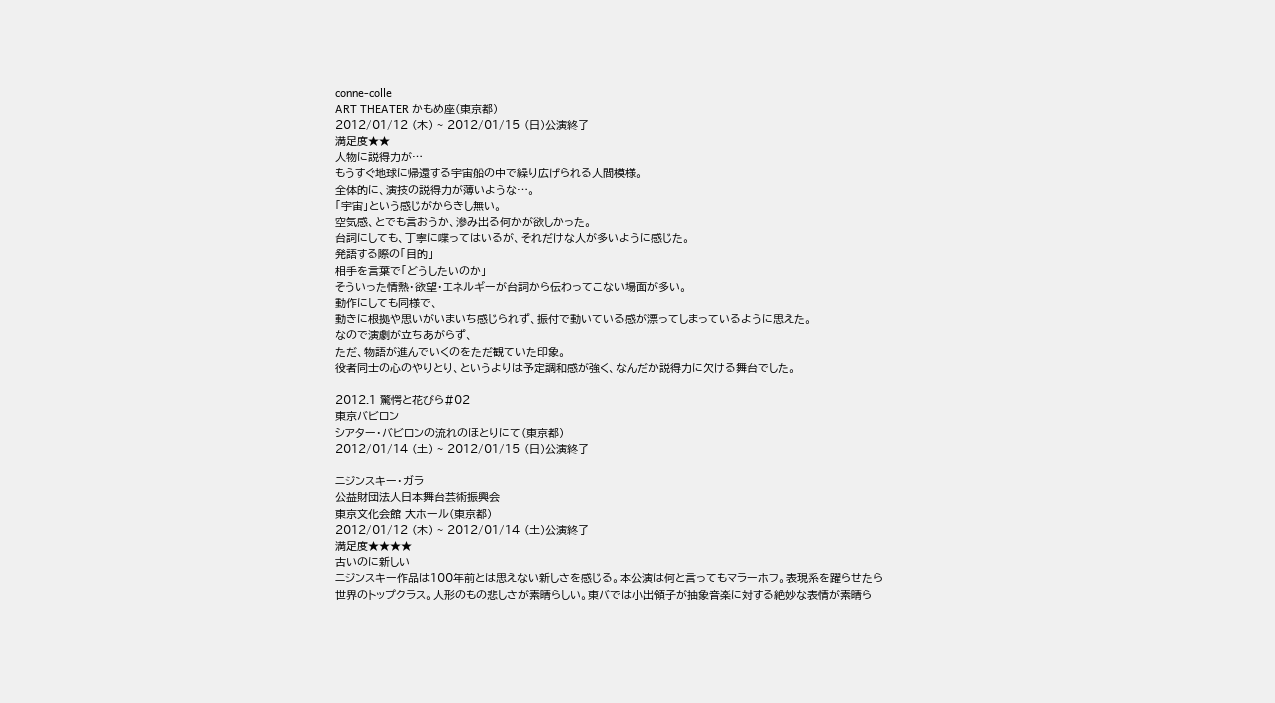conne-colle
ART THEATER かもめ座(東京都)
2012/01/12 (木) ~ 2012/01/15 (日)公演終了
満足度★★
人物に説得力が…
もうすぐ地球に帰還する宇宙船の中で繰り広げられる人間模様。
全体的に、演技の説得力が薄いような…。
「宇宙」という感じがからきし無い。
空気感、とでも言おうか、滲み出る何かが欲しかった。
台詞にしても、丁寧に喋ってはいるが、それだけな人が多いように感じた。
発語する際の「目的」
相手を言葉で「どうしたいのか」
そういった情熱・欲望・エネルギーが台詞から伝わってこない場面が多い。
動作にしても同様で、
動きに根拠や思いがいまいち感じられず、振付で動いている感が漂ってしまっているように思えた。
なので演劇が立ちあがらず、
ただ、物語が進んでいくのをただ観ていた印象。
役者同士の心のやりとり、というよりは予定調和感が強く、なんだか説得力に欠ける舞台でした。

2012.1 驚愕と花びら#02
東京バビロン
シアター・バビロンの流れのほとりにて(東京都)
2012/01/14 (土) ~ 2012/01/15 (日)公演終了

ニジンスキー・ガラ
公益財団法人日本舞台芸術振興会
東京文化会館 大ホール(東京都)
2012/01/12 (木) ~ 2012/01/14 (土)公演終了
満足度★★★★
古いのに新しい
ニジンスキー作品は100年前とは思えない新しさを感じる。本公演は何と言ってもマラーホフ。表現系を躍らせたら世界のトップクラス。人形のもの悲しさが素晴らしい。東バでは小出領子が抽象音楽に対する絶妙な表情が素晴ら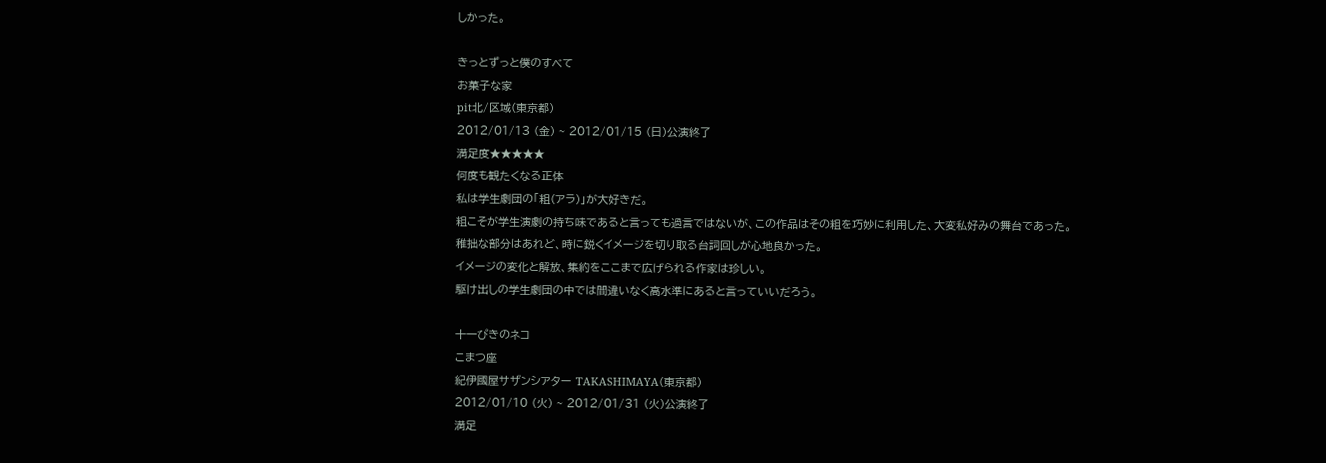しかった。

きっとずっと僕のすべて
お菓子な家
pit北/区域(東京都)
2012/01/13 (金) ~ 2012/01/15 (日)公演終了
満足度★★★★★
何度も観たくなる正体
私は学生劇団の「粗(アラ)」が大好きだ。
粗こそが学生演劇の持ち味であると言っても過言ではないが、この作品はその粗を巧妙に利用した、大変私好みの舞台であった。
稚拙な部分はあれど、時に鋭くイメージを切り取る台詞回しが心地良かった。
イメージの変化と解放、集約をここまで広げられる作家は珍しい。
駆け出しの学生劇団の中では間違いなく高水準にあると言っていいだろう。

十一ぴきのネコ
こまつ座
紀伊國屋サザンシアター TAKASHIMAYA(東京都)
2012/01/10 (火) ~ 2012/01/31 (火)公演終了
満足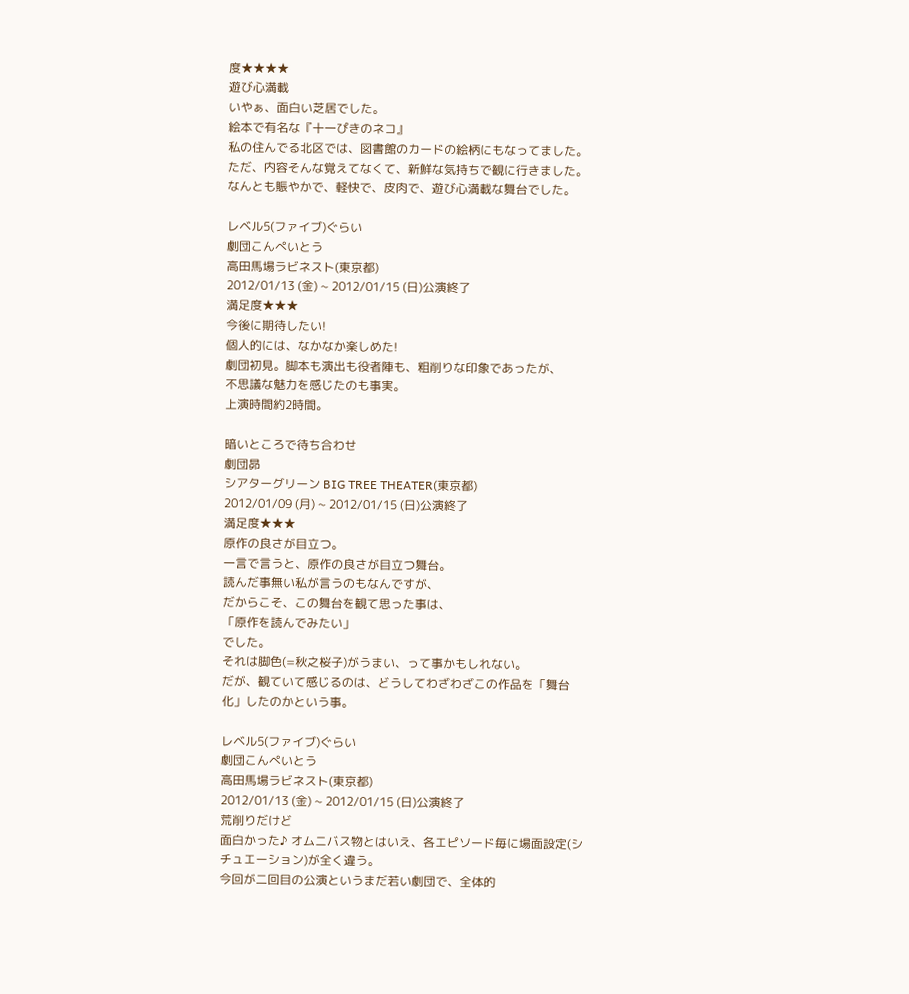度★★★★
遊び心満載
いやぁ、面白い芝居でした。
絵本で有名な『十一ぴきのネコ』
私の住んでる北区では、図書館のカードの絵柄にもなってました。
ただ、内容そんな覚えてなくて、新鮮な気持ちで観に行きました。
なんとも賑やかで、軽快で、皮肉で、遊び心満載な舞台でした。

レベル5(ファイブ)ぐらい
劇団こんぺいとう
高田馬場ラビネスト(東京都)
2012/01/13 (金) ~ 2012/01/15 (日)公演終了
満足度★★★
今後に期待したい!
個人的には、なかなか楽しめた!
劇団初見。脚本も演出も役者陣も、粗削りな印象であったが、
不思議な魅力を感じたのも事実。
上演時間約2時間。

暗いところで待ち合わせ
劇団昴
シアターグリーン BIG TREE THEATER(東京都)
2012/01/09 (月) ~ 2012/01/15 (日)公演終了
満足度★★★
原作の良さが目立つ。
一言で言うと、原作の良さが目立つ舞台。
読んだ事無い私が言うのもなんですが、
だからこそ、この舞台を観て思った事は、
「原作を読んでみたい」
でした。
それは脚色(=秋之桜子)がうまい、って事かもしれない。
だが、観ていて感じるのは、どうしてわざわざこの作品を「舞台化」したのかという事。

レベル5(ファイブ)ぐらい
劇団こんぺいとう
高田馬場ラビネスト(東京都)
2012/01/13 (金) ~ 2012/01/15 (日)公演終了
荒削りだけど
面白かった♪ オムニバス物とはいえ、各エピソード毎に場面設定(シチュエーション)が全く違う。
今回が二回目の公演というまだ若い劇団で、全体的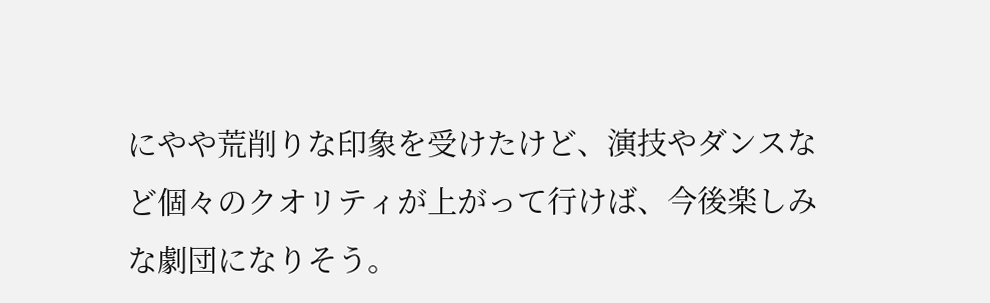にやや荒削りな印象を受けたけど、演技やダンスなど個々のクオリティが上がって行けば、今後楽しみな劇団になりそう。